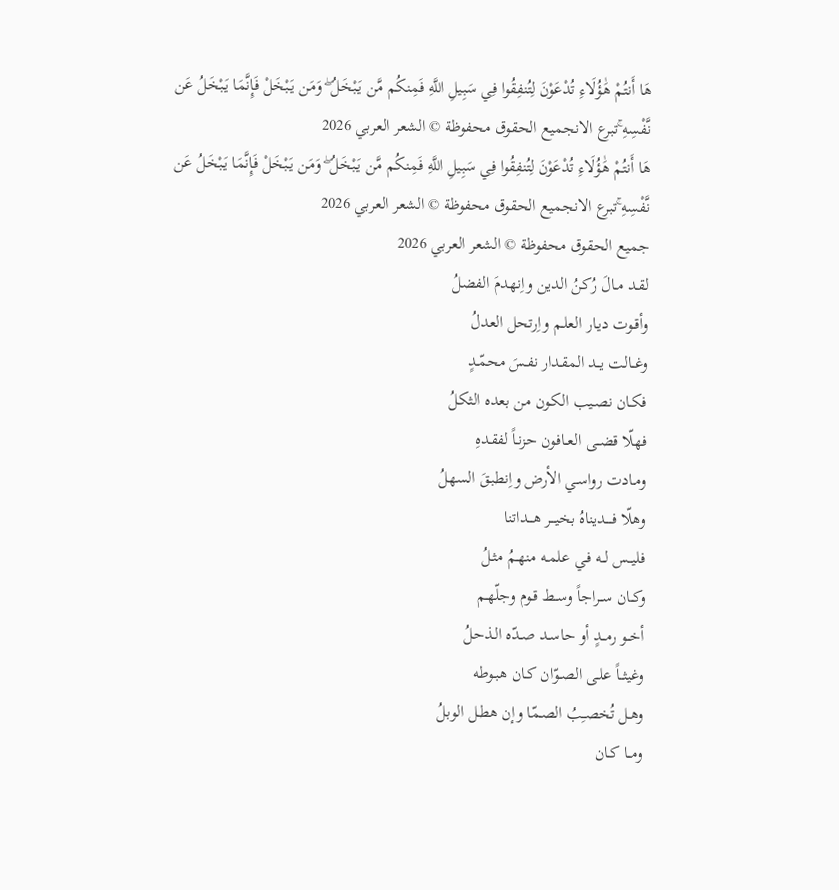هَا أَنتُمْ هَٰؤُلَاءِ تُدْعَوْنَ لِتُنفِقُوا فِي سَبِيلِ اللَّهِ فَمِنكُم مَّن يَبْخَلُ ۖ وَمَن يَبْخَلْ فَإِنَّمَا يَبْخَلُ عَن نَّفْسِهِ ۚتبرع الانجميع الحقوق محفوظة © الشعر العربي 2026
هَا أَنتُمْ هَٰؤُلَاءِ تُدْعَوْنَ لِتُنفِقُوا فِي سَبِيلِ اللَّهِ فَمِنكُم مَّن يَبْخَلُ ۖ وَمَن يَبْخَلْ فَإِنَّمَا يَبْخَلُ عَن نَّفْسِهِ ۚتبرع الانجميع الحقوق محفوظة © الشعر العربي 2026
جميع الحقوق محفوظة © الشعر العربي 2026
لقـد مـالَ رُكنُ الدين واِنهدمَ الفضلُ
وأقـوت ديـار العلـم واِرتحل العدلُ
وغــالت يــد المقـدار نفـسَ محمّـدٍ
فكـان نصـيب الكـون من بعده الثكلُ
فهلّا قضــى العــافون حزنـاً لفقـدهِ
ومـادت رواسـي الأرض واِنطبـقَ السهلُ
وهلّا فــــديناهُ بخيـــر هـــداتنا
فليــس لــه فـي علمـه منهـمُ مثـلُ
وكــان ســراجاً وســط قـوم وجلّهـم
أخــو رمــدٍ أو حاسـد صـدّه الـذحلُ
وغيثــاً علـى الصـوّان كـان هبـوطه
وهـل تُخصـِبُ الصـمّا وإن هطـل الوبلُ
ومــا كـان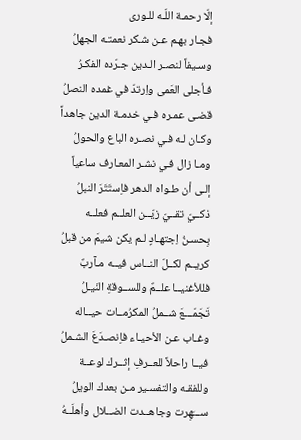إلّا رحمـة اللّـه للـورى
فجـار بهـم عـن شـكر نعمتـه الجهلُ
وسـيفاً لنصـر الـدين جـرّده الفكـرُ
فـأجلى العَمى واِرتدّ في غمده النصلُ
قضـى عمـره فـي خدمـة الدين جاهداً
وكـان لـه فـي نصـره الباع والحولُ
ومـا زال فـي نشـر المعـارف ساعياً
إلـى أن طـواه الدهر فاِستَتَرَ النبلُ
ذكــيّ تقــيّ زيّــن العلــم فعلــه
بِحسـنُ اِجتهـادٍ لـم يكن شيمَ من قبلُ
كريــم لكــلّ النــاس فيــه مـآربٌ
فللأغنيــا علــمٌ وللســوقةِ النَيـلُ
تَجَمّـــعَ شــملُ المكرُمــات حيــاله
وغـاب عـن الأحيـاء فاِنصـدَعَ الشـملُ
فيــا راحلاً للعــرفِ إثــرك لوعــة
وللفقـه والتفسـير مـن بعدك الويلُ
ســـَهِرت وجاهــدت الضــلال وأهلَــهُ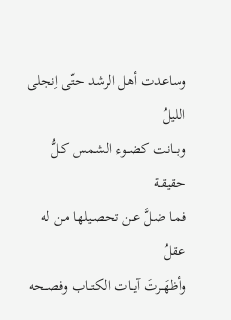وساعدت أهل الرشد حتّى اِنجلى الليلُ
وبــانت كضــوء الشـمس كـلُّ حقيقـة
فمـا ضـلَّ عـن تحصـيلها مـن له عقلُ
وأظهَــرتَ آيــات الكتــاب وفصــحه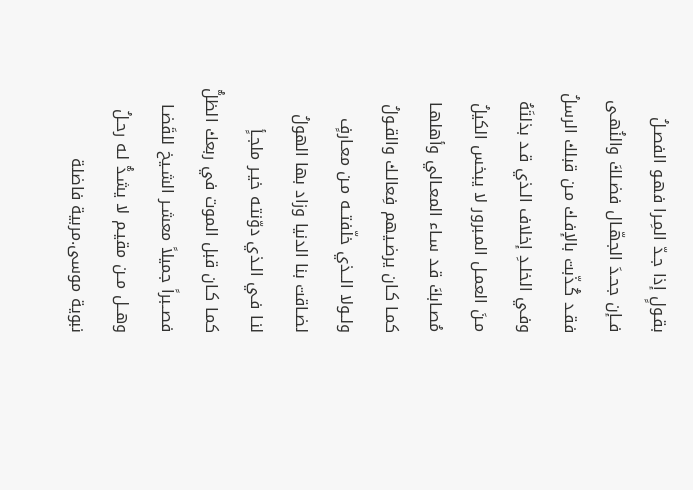بقـولٍ إذا جـدّ المِـرا فهـو الفصـلُ
فــإن جحـدَ الجهّـال فضـلكَ والنُهـى
فقـد كُـذّبت بالإفـك مـن قبلك الرسلُ
وفـي الخلـدِ إخلاف الـذي قـد بذلتَهُ
مـنَ العمـل المـبرور لا يبخس الكيلُ
مُصـابكَ قـد سـاء المعـالي وأهلهـا
كمـا كـان يرضـيهم فِعالـك والقـولُ
ولــولا الــذي خلّفتــه مـن معـارفٍ
لضـاقت بنا الدنيا وزاد بها الهولُ
لنـا فـي الـذي دوّنتـه خيـر ملجـأٍ
كمـا كـان قبل الموت في ربعك الظلُّ
فصــبراً جميلاً معشـر الشـيخ للقَضـا
وهــل مــن مقيـم لا يشـدُّ لـه رحـلُ
نبوية موسى.مربية فاضلة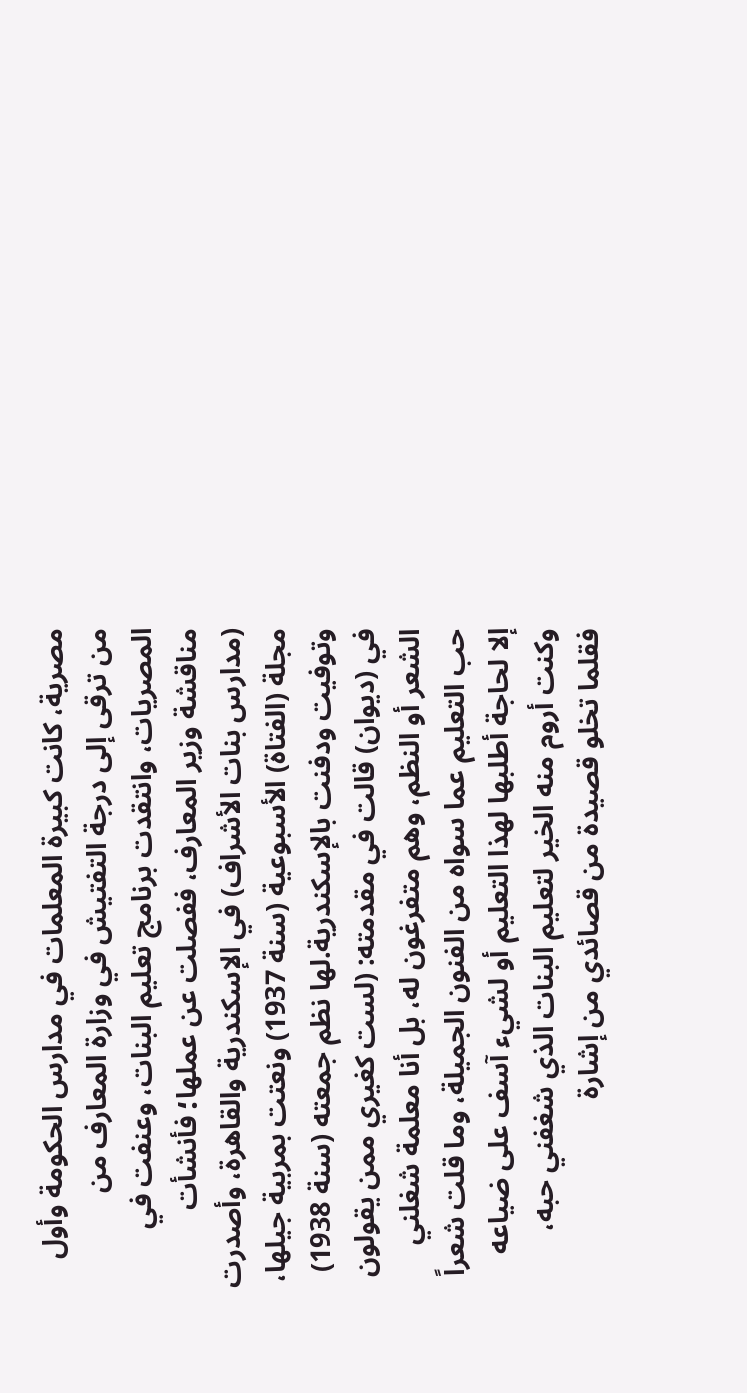مصرية، كانت كبيرة المعلمات في مدارس الحكومة وأول من ترقى إلى درجة التفتيش في وزارة المعارف من المصريات، وانتقدت برنامج تعليم البنات، وعنفت في مناقشة وزير المعارف، ففصلت عن عملها؛ فأنشأت (مدارس بنات الأشراف) في الإسكندرية والقاهرة، وأصدرت مجلة (الفتاة) الأسبوعية (سنة 1937) ونعتت بمربية جيلها، وتوفيت ودفنت بالإسكندرية.لها نظم جمعته (سنة 1938) في (ديوان) قالت في مقدمته: (لست كغيري ممن يقولون الشعر أو النظم، وهم متفرغون له، بل أنا معلمة شغلني حب التعليم عما سواه من الفنون الجميلة، وما قلت شعراً إلا لحاجة أطلبها لهذا التعليم أو لشيء آسف على ضياعه وكنت أروم منه الخير لتعليم البنات الذي شغفني حبه، فقلما تخلو قصيدة من قصائدي من إشارة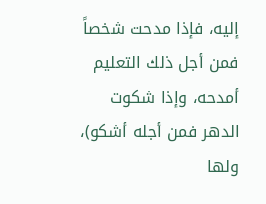إليه، فإذا مدحت شخصاً فمن أجل ذلك التعليم أمدحه، وإذا شكوت الدهر فمن أجله أشكو)، ولها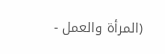(المرأة والعمل -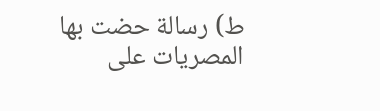ط) رسالة حضت بها المصريات على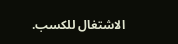الاشتغال للكسب.